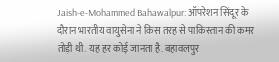Jaish-e-Mohammed Bahawalpur: ऑपरेशन सिंदूर के दौरान भारतीय वायुसेना ने किस तरह से पाकिस्तान की कमर तोड़ी थी. यह हर कोई जानता है. बहावलपुर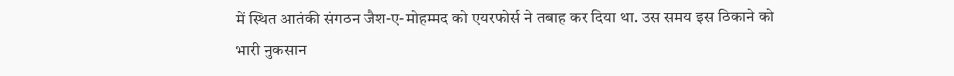में स्थित आतंकी संगठन जैश-ए-मोहम्मद को एयरफोर्स ने तबाह कर दिया था. उस समय इस ठिकाने को भारी नुकसान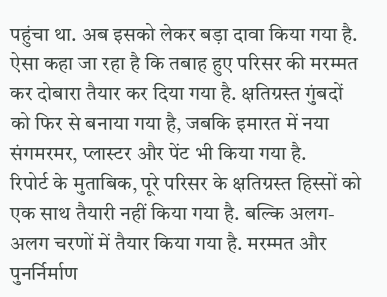पहुंचा था. अब इसको लेकर बड़ा दावा किया गया है. ऐसा कहा जा रहा है कि तबाह हुए परिसर की मरम्मत कर दोबारा तैयार कर दिया गया है. क्षतिग्रस्त गुंबदों को फिर से बनाया गया है, जबकि इमारत में नया संगमरमर, प्लास्टर और पेंट भी किया गया है.
रिपोर्ट के मुताबिक, पूरे परिसर के क्षतिग्रस्त हिस्सों को एक साथ तैयारी नहीं किया गया है. बल्कि अलग-अलग चरणों में तैयार किया गया है. मरम्मत और पुनर्निर्माण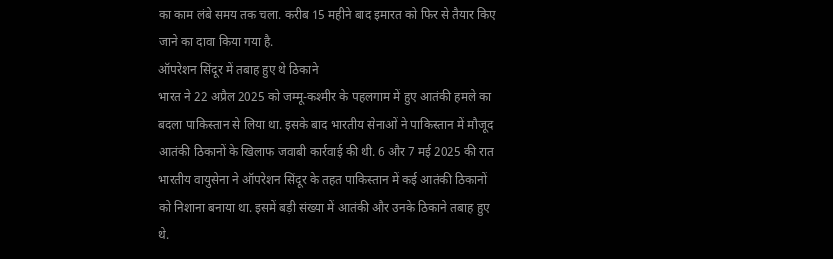का काम लंबे समय तक चला. करीब 15 महीने बाद इमारत को फिर से तैयार किए जाने का दावा किया गया है.
ऑपरेशन सिंदूर में तबाह हुए थे ठिकाने
भारत ने 22 अप्रैल 2025 को जम्मू-कश्मीर के पहलगाम में हुए आतंकी हमले का बदला पाकिस्तान से लिया था. इसके बाद भारतीय सेनाओं ने पाकिस्तान में मौजूद आतंकी ठिकानों के खिलाफ जवाबी कार्रवाई की थी. 6 और 7 मई 2025 की रात भारतीय वायुसेना ने ऑपरेशन सिंदूर के तहत पाकिस्तान में कई आतंकी ठिकानों को निशाना बनाया था. इसमें बड़ी संख्या में आतंकी और उनके ठिकाने तबाह हुए थे.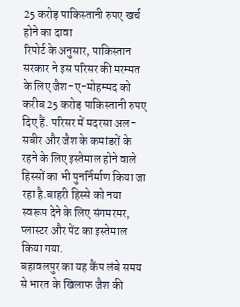25 करोड़ पाकिस्तानी रुपए खर्च होने का दावा
रिपोर्ट के अनुसार, पाकिस्तान सरकार ने इस परिसर की मरम्मत के लिए जैश-ए-मोहम्मद को करीब 25 करोड़ पाकिस्तानी रुपए दिए हैं. परिसर में मदरसा अल-सबीर और जैश के कमांडरों के रहने के लिए इस्तेमाल होने वाले हिस्सों का भी पुनर्निर्माण किया जा रहा है.बाहरी हिस्से को नया स्वरूप देने के लिए संगमरमर, प्लास्टर और पेंट का इस्तेमाल किया गया.
बहावलपुर का यह कैंप लंबे समय से भारत के खिलाफ जैश की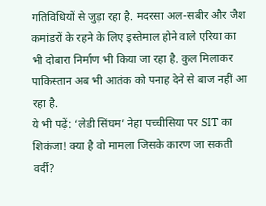गतिविधियों से जुड़ा रहा है. मदरसा अल-सबीर और जैश कमांडरों के रहने के लिए इस्तेमाल होने वाले एरिया का भी दोबारा निर्माण भी किया जा रहा है. कुल मिलाकर पाकिस्तान अब भी आतंक को पनाह देने से बाज नहीं आ रहा है.
ये भी पढ़ें: ‘लेडी सिंघम’ नेहा पच्चीसिया पर SIT का शिकंजा! क्या है वो मामला जिसके कारण जा सकती वर्दी?